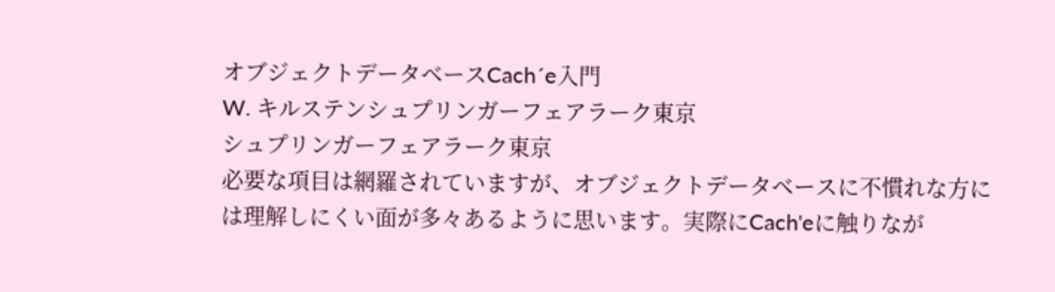オブジェクトデータベースCach´e入門
W. キルステンシュプリンガーフェアラーク東京
シュプリンガーフェアラーク東京
必要な項目は網羅されていますが、オブジェクトデータベースに不慣れな方には理解しにくい面が多々あるように思います。実際にCach'eに触りなが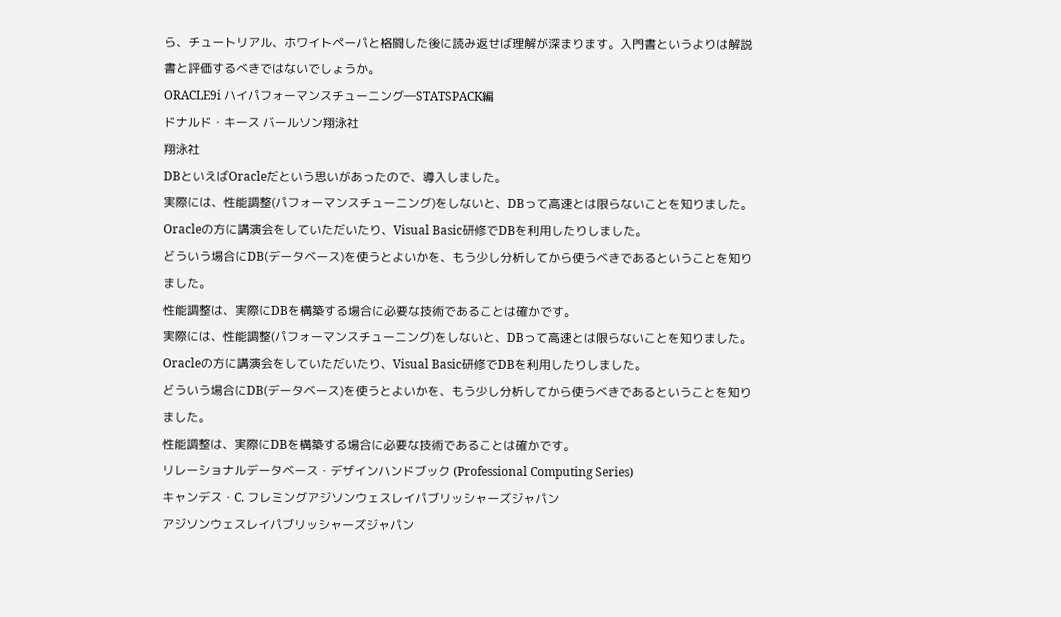ら、チュートリアル、ホワイトペーパと格闘した後に読み返せば理解が深まります。入門書というよりは解説書と評価するべきではないでしょうか。
ORACLE9i ハイパフォーマンスチューニング―STATSPACK編
ドナルド・キース バールソン翔泳社
翔泳社
DBといえばOracleだという思いがあったので、導入しました。
実際には、性能調整(パフォーマンスチューニング)をしないと、DBって高速とは限らないことを知りました。
Oracleの方に講演会をしていただいたり、Visual Basic研修でDBを利用したりしました。
どういう場合にDB(データベース)を使うとよいかを、もう少し分析してから使うべきであるということを知りました。
性能調整は、実際にDBを構築する場合に必要な技術であることは確かです。
実際には、性能調整(パフォーマンスチューニング)をしないと、DBって高速とは限らないことを知りました。
Oracleの方に講演会をしていただいたり、Visual Basic研修でDBを利用したりしました。
どういう場合にDB(データベース)を使うとよいかを、もう少し分析してから使うべきであるということを知りました。
性能調整は、実際にDBを構築する場合に必要な技術であることは確かです。
リレーショナルデータベース・デザインハンドブック (Professional Computing Series)
キャンデス・C. フレミングアジソンウェスレイパブリッシャーズジャパン
アジソンウェスレイパブリッシャーズジャパン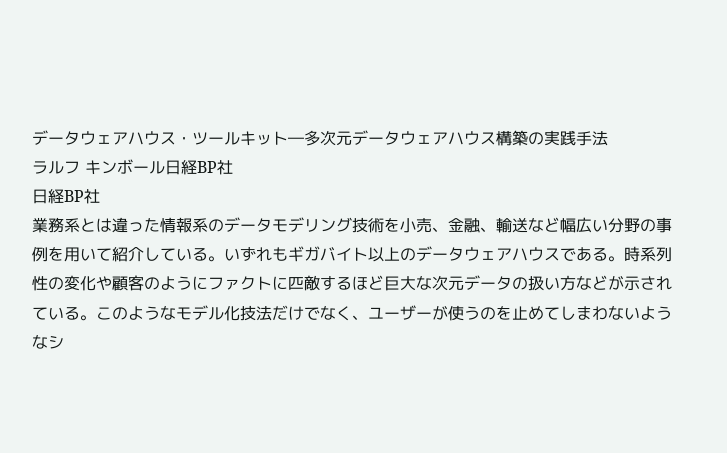データウェアハウス・ツールキット―多次元データウェアハウス構築の実践手法
ラルフ キンボール日経BP社
日経BP社
業務系とは違った情報系のデータモデリング技術を小売、金融、輸送など幅広い分野の事例を用いて紹介している。いずれもギガバイト以上のデータウェアハウスである。時系列性の変化や顧客のようにファクトに匹敵するほど巨大な次元データの扱い方などが示されている。このようなモデル化技法だけでなく、ユーザーが使うのを止めてしまわないようなシ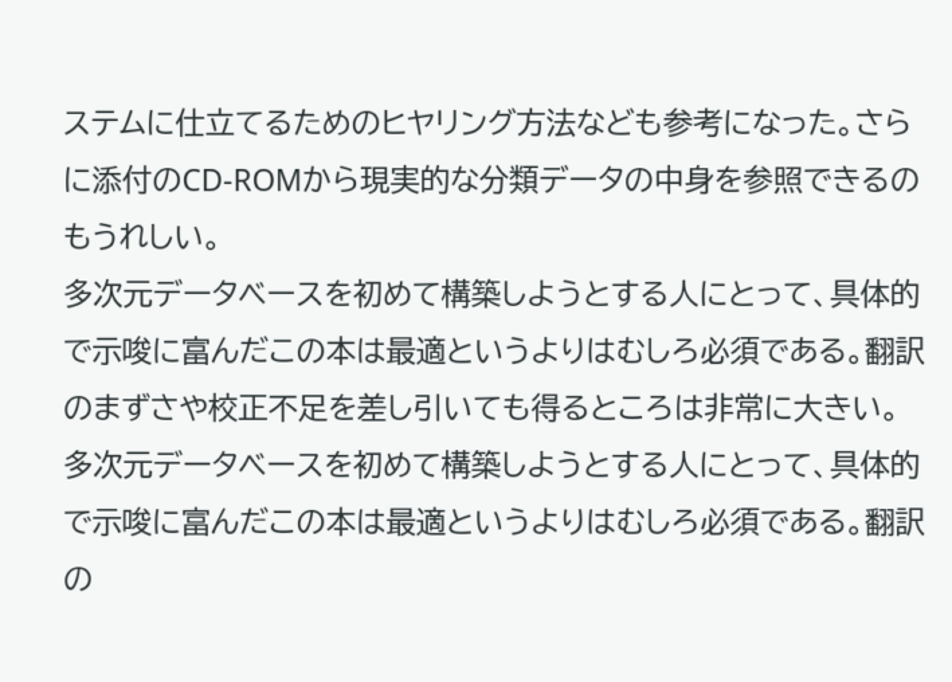ステムに仕立てるためのヒヤリング方法なども参考になった。さらに添付のCD-ROMから現実的な分類データの中身を参照できるのもうれしい。
多次元データベースを初めて構築しようとする人にとって、具体的で示唆に富んだこの本は最適というよりはむしろ必須である。翻訳のまずさや校正不足を差し引いても得るところは非常に大きい。
多次元データベースを初めて構築しようとする人にとって、具体的で示唆に富んだこの本は最適というよりはむしろ必須である。翻訳の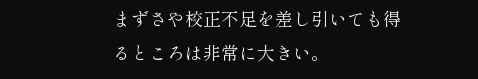まずさや校正不足を差し引いても得るところは非常に大きい。